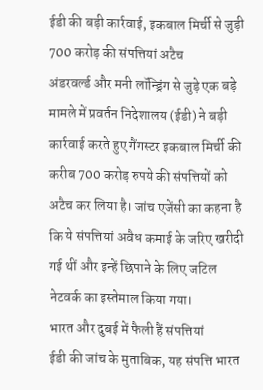ईडी की बड़ी कार्रवाई, इकबाल मिर्ची से जुड़ी 700 करोड़ की संपत्तियां अटैच
अंडरवर्ल्ड और मनी लॉन्ड्रिंग से जुड़े एक बड़े मामले में प्रवर्तन निदेशालय (ईडी) ने बड़ी कार्रवाई करते हुए गैंगस्टर इकबाल मिर्ची की करीब 700 करोड़ रुपये की संपत्तियों को अटैच कर लिया है। जांच एजेंसी का कहना है कि ये संपत्तियां अवैध कमाई के जरिए खरीदी गई थीं और इन्हें छिपाने के लिए जटिल नेटवर्क का इस्तेमाल किया गया।
भारत और दुबई में फैली हैं संपत्तियां
ईडी की जांच के मुताबिक, यह संपत्ति भारत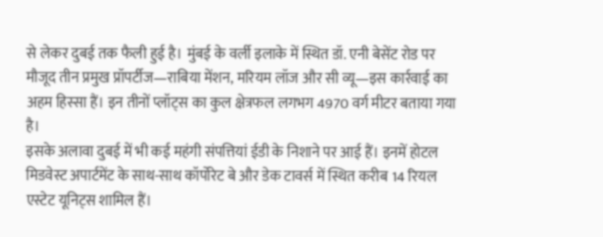से लेकर दुबई तक फैली हुई है। मुंबई के वर्ली इलाके में स्थित डॉ. एनी बेसेंट रोड पर मौजूद तीन प्रमुख प्रॉपर्टीज—राबिया मेंशन, मरियम लॉज और सी व्यू—इस कार्रवाई का अहम हिस्सा हैं। इन तीनों प्लॉट्स का कुल क्षेत्रफल लगभग 4970 वर्ग मीटर बताया गया है।
इसके अलावा दुबई में भी कई महंगी संपत्तियां ईडी के निशाने पर आई हैं। इनमें होटल मिडवेस्ट अपार्टमेंट के साथ-साथ कॉर्पोरेट बे और डेक टावर्स में स्थित करीब 14 रियल एस्टेट यूनिट्स शामिल हैं।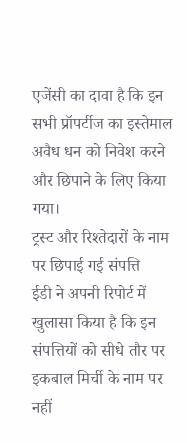एजेंसी का दावा है कि इन सभी प्रॉपर्टीज का इस्तेमाल अवैध धन को निवेश करने और छिपाने के लिए किया गया।
ट्रस्ट और रिश्तेदारों के नाम पर छिपाई गई संपत्ति
ईडी ने अपनी रिपोर्ट में खुलासा किया है कि इन संपत्तियों को सीधे तौर पर इकबाल मिर्ची के नाम पर नहीं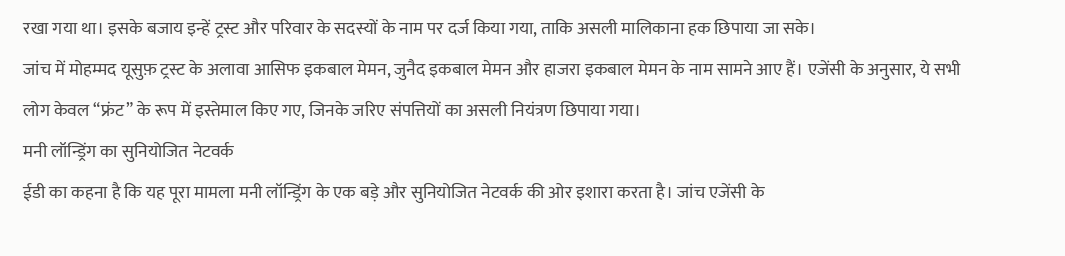रखा गया था। इसके बजाय इन्हें ट्रस्ट और परिवार के सदस्यों के नाम पर दर्ज किया गया, ताकि असली मालिकाना हक छिपाया जा सके।
जांच में मोहम्मद यूसुफ़ ट्रस्ट के अलावा आसिफ इकबाल मेमन, जुनैद इकबाल मेमन और हाजरा इकबाल मेमन के नाम सामने आए हैं। एजेंसी के अनुसार, ये सभी लोग केवल “फ्रंट” के रूप में इस्तेमाल किए गए, जिनके जरिए संपत्तियों का असली नियंत्रण छिपाया गया।
मनी लॉन्ड्रिंग का सुनियोजित नेटवर्क
ईडी का कहना है कि यह पूरा मामला मनी लॉन्ड्रिंग के एक बड़े और सुनियोजित नेटवर्क की ओर इशारा करता है। जांच एजेंसी के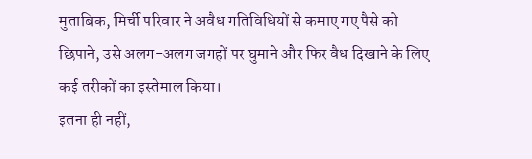मुताबिक, मिर्ची परिवार ने अवैध गतिविधियों से कमाए गए पैसे को छिपाने, उसे अलग-अलग जगहों पर घुमाने और फिर वैध दिखाने के लिए कई तरीकों का इस्तेमाल किया।
इतना ही नहीं,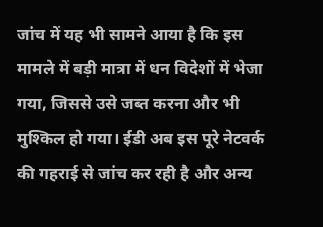जांच में यह भी सामने आया है कि इस मामले में बड़ी मात्रा में धन विदेशों में भेजा गया, जिससे उसे जब्त करना और भी मुश्किल हो गया। ईडी अब इस पूरे नेटवर्क की गहराई से जांच कर रही है और अन्य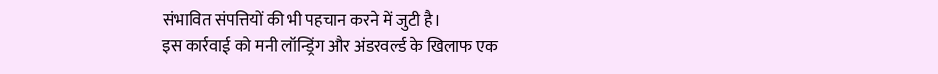संभावित संपत्तियों की भी पहचान करने में जुटी है।
इस कार्रवाई को मनी लॉन्ड्रिंग और अंडरवर्ल्ड के खिलाफ एक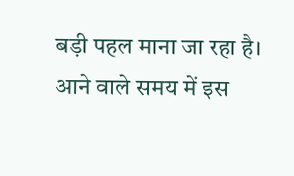बड़ी पहल माना जा रहा है। आने वाले समय में इस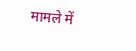मामले में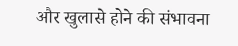और खुलासे होने की संभावना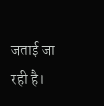जताई जा रही है।